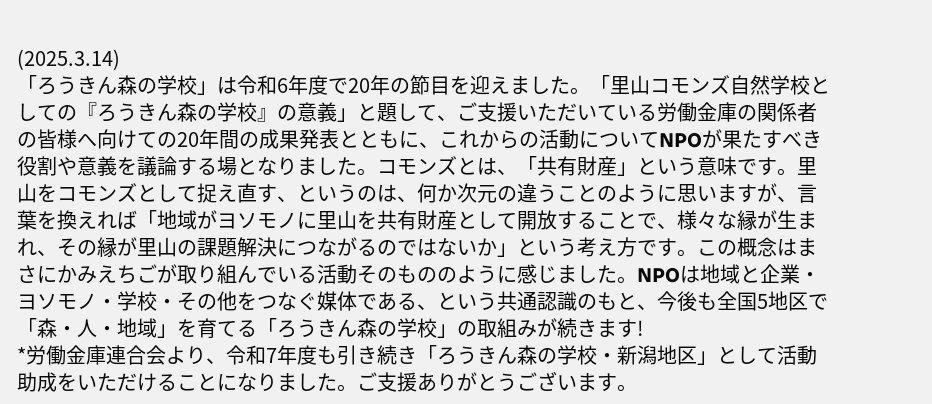(2025.3.14)
「ろうきん森の学校」は令和6年度で20年の節目を迎えました。「里山コモンズ自然学校としての『ろうきん森の学校』の意義」と題して、ご支援いただいている労働金庫の関係者の皆様へ向けての20年間の成果発表とともに、これからの活動についてNPOが果たすべき役割や意義を議論する場となりました。コモンズとは、「共有財産」という意味です。里山をコモンズとして捉え直す、というのは、何か次元の違うことのように思いますが、言葉を換えれば「地域がヨソモノに里山を共有財産として開放することで、様々な縁が生まれ、その縁が里山の課題解決につながるのではないか」という考え方です。この概念はまさにかみえちごが取り組んでいる活動そのもののように感じました。NPOは地域と企業・ヨソモノ・学校・その他をつなぐ媒体である、という共通認識のもと、今後も全国5地区で「森・人・地域」を育てる「ろうきん森の学校」の取組みが続きます!
*労働金庫連合会より、令和7年度も引き続き「ろうきん森の学校・新潟地区」として活動助成をいただけることになりました。ご支援ありがとうございます。